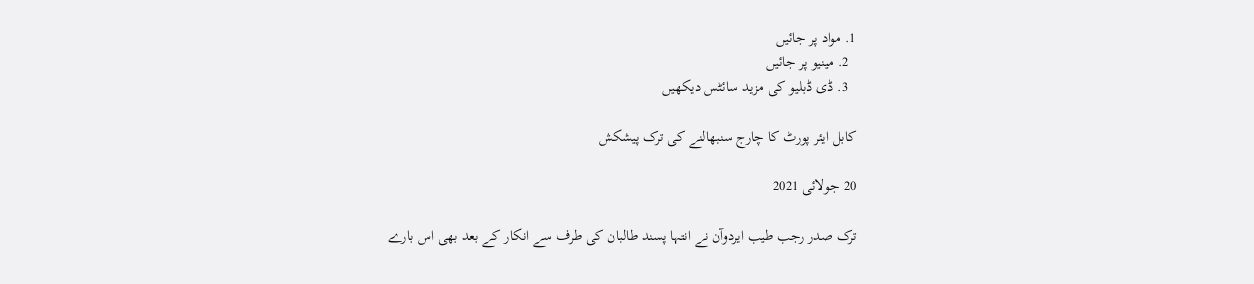1. مواد پر جائیں
  2. مینیو پر جائیں
  3. ڈی ڈبلیو کی مزید سائٹس دیکھیں

کابل ایئر پورٹ کا چارج سنبھالنے کی ترک پیشکش

20 جولائی 2021

ترک صدر رجب طیب ایردوآن نے انتہا پسند طالبان کی طرف سے انکار کے بعد بھی اس بارے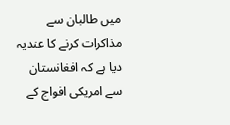میں طالبان سے مذاکرات کرنے کا عندیہ دیا ہے کہ افغانستان سے امریکی افواج کے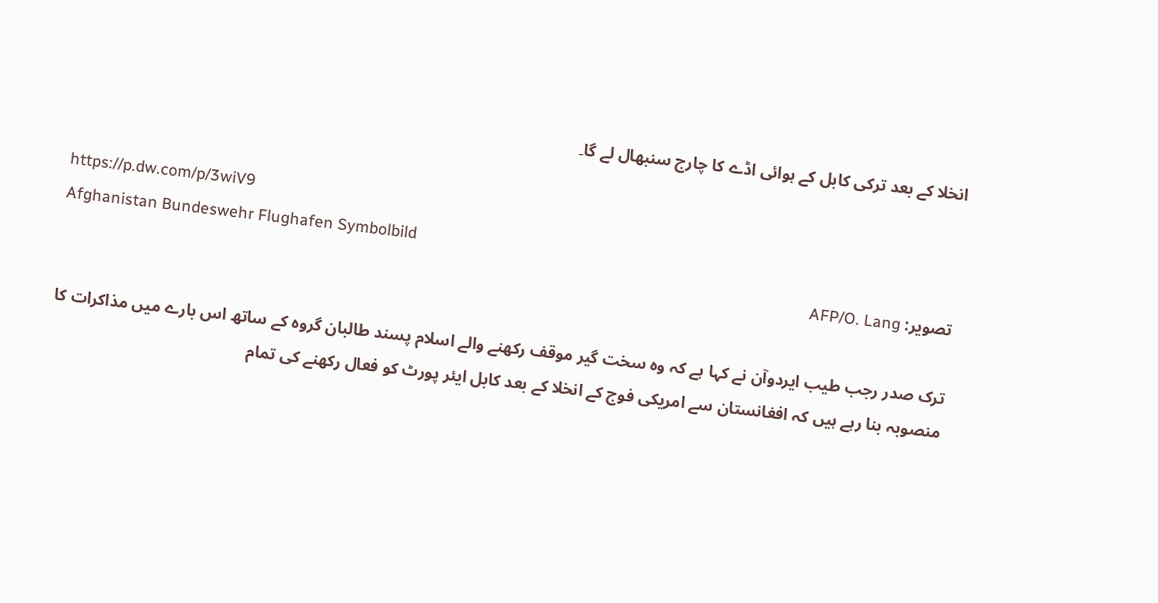انخلا کے بعد ترکی کابل کے ہوائی اڈے کا چارج سنبھال لے گا۔

https://p.dw.com/p/3wiV9
Afghanistan Bundeswehr Flughafen Symbolbild
تصویر: AFP/O. Lang

ترک صدر رجب طیب ایردوآن نے کہا ہے کہ وہ سخت گیر موقف رکھنے والے اسلام پسند طالبان گروہ کے ساتھ اس بارے میں مذاکرات کا منصوبہ بنا رہے ہیں کہ افغانستان سے امریکی فوج کے انخلا کے بعد کابل ایئر پورٹ کو فعال رکھنے کی تمام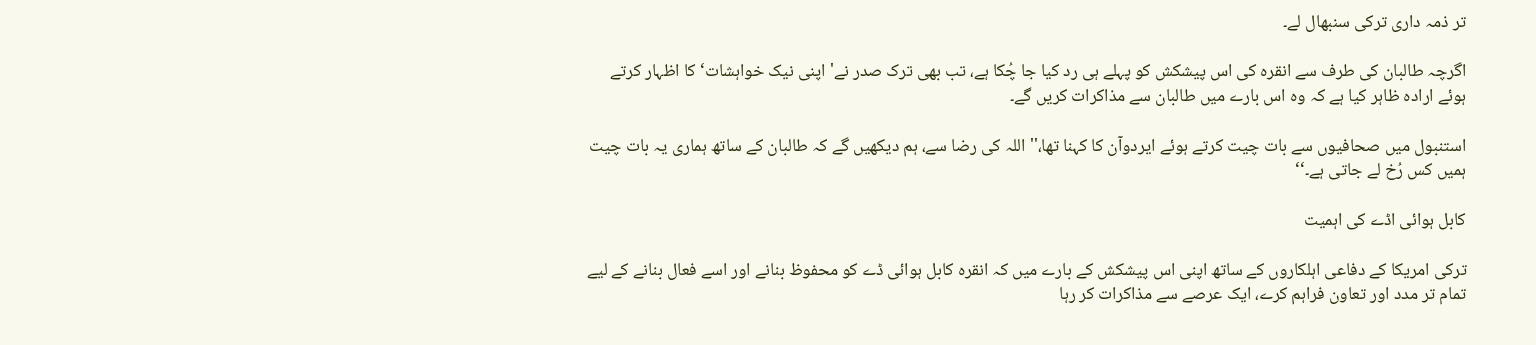تر ذمہ داری ترکی سنبھال لے۔

اگرچہ طالبان کی طرف سے انقرہ کی اس پیشکش کو پہلے ہی رد کیا جا چُکا ہے، تب بھی ترک صدر نے' اپنی نیک خواہشات‘ کا اظہار کرتے ہوئے ارادہ ظاہر کیا ہے کہ وہ اس بارے میں طالبان سے مذاکرات کریں گے۔

استنبول میں صحافیوں سے بات چیت کرتے ہوئے ایردوآن کا کہنا تھا،'' اللہ کی رضا سے، ہم دیکھیں گے کہ طالبان کے ساتھ ہماری یہ بات چیت ہمیں کس رُخ لے جاتی ہے۔‘‘

کابل ہوائی اڈے کی اہمیت

ترکی امریکا کے دفاعی اہلکاروں کے ساتھ اپنی اس پیشکش کے بارے میں کہ انقرہ کابل ہوائی ڈے کو محفوظ بنانے اور اسے فعال بنانے کے لیے تمام تر مدد اور تعاون فراہم کرے، ایک عرصے سے مذاکرات کر رہا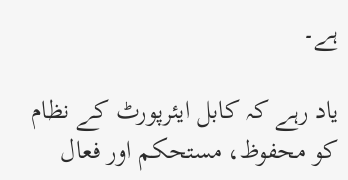ہے۔

یاد رہے کہ کابل ایئرپورٹ کے نظام کو محفوظ، مستحکم اور فعال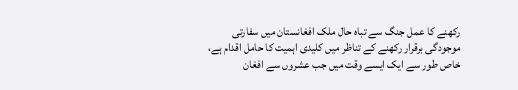رکھنے کا عمل جنگ سے تباہ حال ملک افغانستان میں سفارتی موجودگی برقرار رکھنے کے تناظر میں کلیدی اہمیت کا حامل اقدام ہے، خاص طور سے ایک ایسے وقت میں جب عشروں سے افغان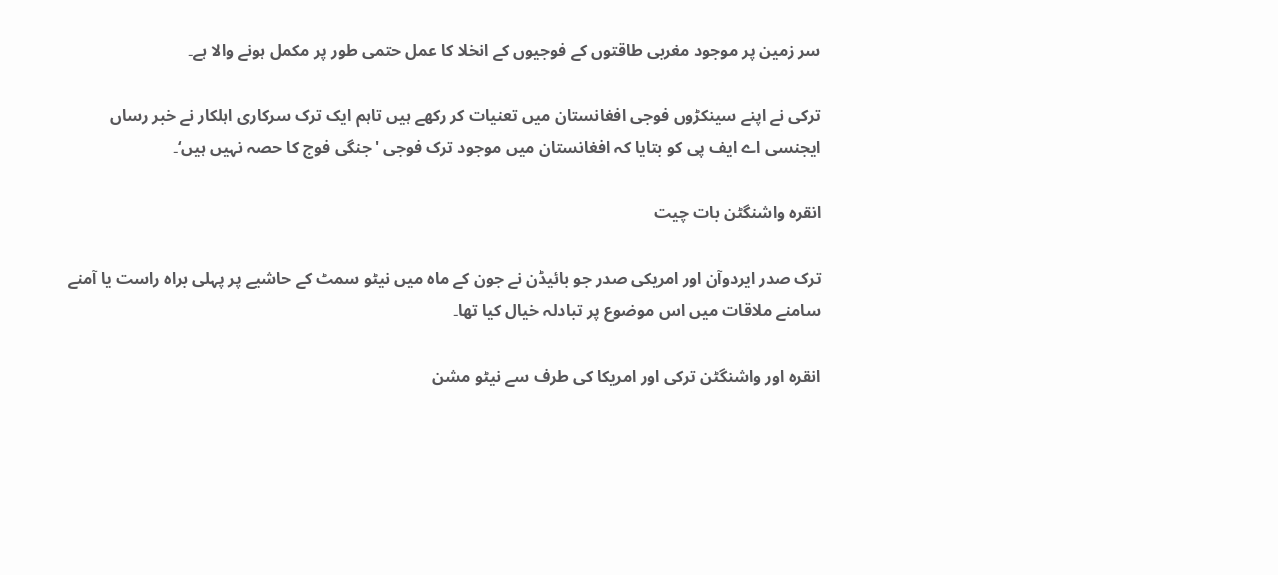سر زمین پر موجود مغربی طاقتوں کے فوجیوں کے انخلا کا عمل حتمی طور پر مکمل ہونے والا ہے۔

ترکی نے اپنے سینکڑوں فوجی افغانستان میں تعنیات کر رکھے ہیں تاہم ایک ترک سرکاری اہلکار نے خبر رساں ایجنسی اے ایف پی کو بتایا کہ افغانستان میں موجود ترک فوجی 'جنگی فوج کا حصہ نہیں ہیں‘۔

انقرہ واشنگٹن بات چیت

ترک صدر ایردوآن اور امریکی صدر جو بائیڈن نے جون کے ماہ میں نیٹو سمٹ کے حاشیے پر پہلی براہ راست یا آمنے سامنے ملاقات میں اس موضوع پر تبادلہ خیال کیا تھا۔

انقرہ اور واشنگٹن ترکی اور امریکا کی طرف سے نیٹو مشن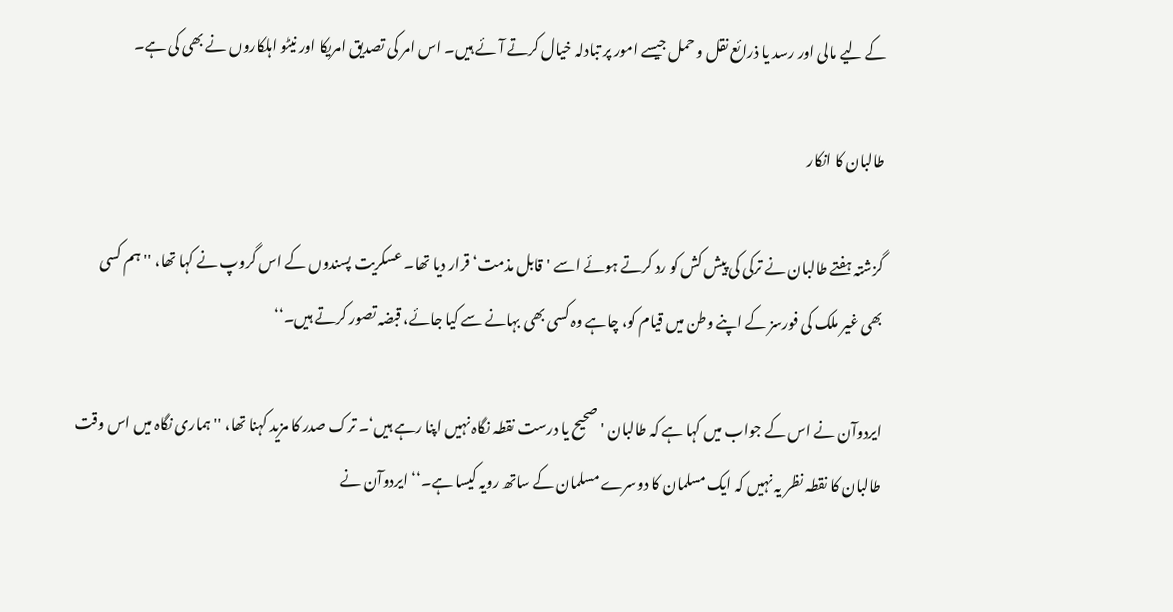کے لیے مالی اور رسد یا ذرائع نقل و حمل جیسے امور پر تبادلہ خیال کرتے آئے ہیں۔ اس امر کی تصدیق امریکا اور نیٹو اہلکاروں نے بھی کی ہے۔

طالبان کا انکار

گزشتہ ہفتے طالبان نے ترکی کی پیش کش کو رد کرتے ہوئے اسے 'قابل مذمت‘ قرار دیا تھا۔ عسکریت پسندوں کے اس گروپ نے کہا تھا، ''ہم کسی بھی غیر ملک کی فورسز کے اپنے وطن میں قیام کو، چاہے وہ کسی بھی بہانے سے کیا جائے، قبضہ تصور کرتے ہیں۔‘‘

ایردوآن نے اس کے جواب میں کہا ہے کہ طالبان 'صحیح یا درست نقطہ نگاہ نہیں اپنا رہے ہیں‘۔ ترک صدر کا مزید کہنا تھا، ''ہماری نگاہ میں اس وقت طالبان کا نقطہ نظر یہ نہیں کہ ایک مسلمان کا دوسرے مسلمان کے ساتھ رویہ کیسا ہے۔‘‘ ایردوآن نے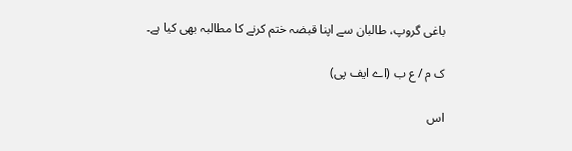باغی گروپ، طالبان سے اپنا قبضہ ختم کرنے کا مطالبہ بھی کیا ہے۔

ک م / ع ب (اے ایف پی)

اس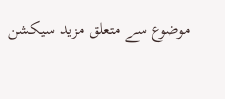موضوع سے متعلق مزید سیکشن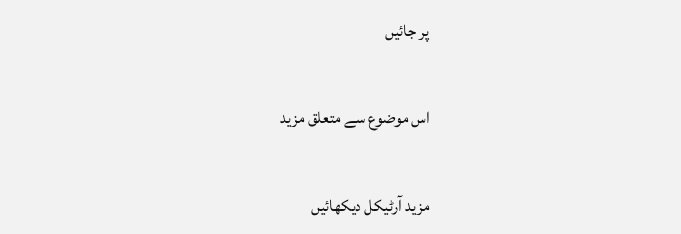پر جائیں

اس موضوع سے متعلق مزید

مزید آرٹیکل دیکھائیں